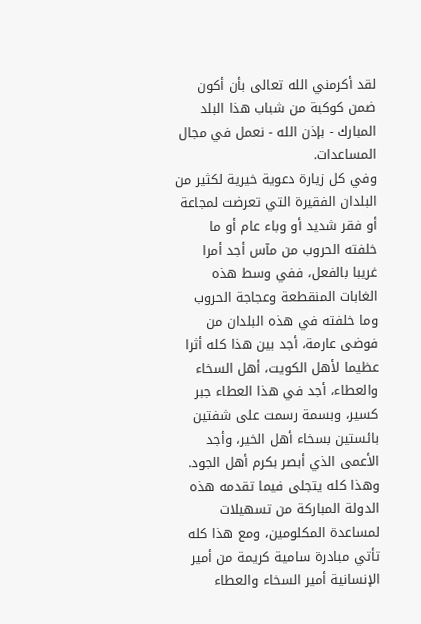لقد أكرمني الله تعالى بأن أكون ضمن كوكبة من شباب هذا البلد المبارك - بإذن الله - نعمل في مجال المساعدات.
وفي كل زيارة دعوية خيرية لكثير من البلدان الفقيرة التي تعرضت لمجاعة أو فقر شديد أو وباء عام أو ما خلفته الحروب من مآس أجد أمرا غريبا بالفعل، ففي وسط هذه الغابات المنقطعة وعجاجة الحروب وما خلفته في هذه البلدان من فوضى عارمة، أجد بين هذا كله أثرا عظيما لأهل الكويت، أهل السخاء والعطاء، أجد في هذا العطاء جبر كسير، وبسمة رسمت على شفتين بائستين بسخاء أهل الخير، وأجد الأعمى الذي أبصر بكرم أهل الجود.
وهذا كله يتجلى فيما تقدمه هذه الدولة المباركة من تسهيلات لمساعدة المكلومين، ومع هذا كله تأتي مبادرة سامية كريمة من أمير الإنسانية أمير السخاء والعطاء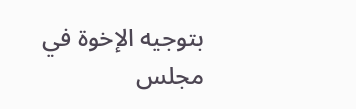بتوجيه الإخوة في مجلس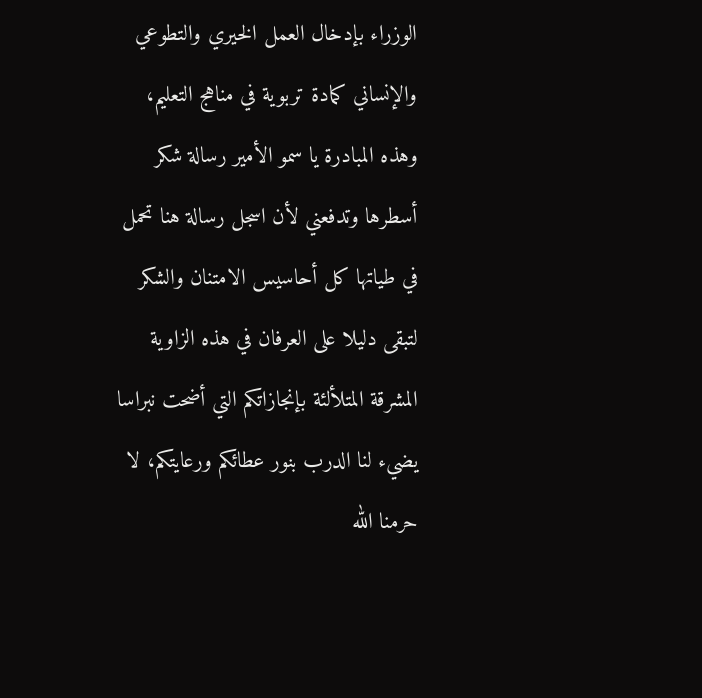الوزراء بإدخال العمل الخيري والتطوعي والإنساني كمادة تربوية في مناهج التعليم، وهذه المبادرة يا سمو الأمير رسالة شكر أسطرها وتدفعني لأن اسجل رسالة هنا تحمل في طياتها كل أحاسيس الامتنان والشكر لتبقى دليلا على العرفان في هذه الزاوية المشرقة المتلألئة بإنجازاتكم التي أضحت نبراسا يضيء لنا الدرب بنور عطائكم ورعايتكم، لا حرمنا الله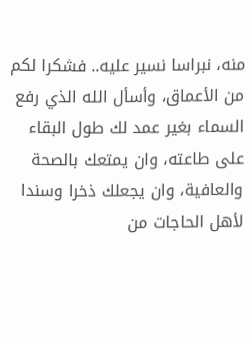منه، نبراسا نسير عليه.. فشكرا لكم من الأعماق، وأسأل الله الذي رفع السماء بغير عمد لك طول البقاء على طاعته، وان يمتعك بالصحة والعافية، وان يجعلك ذخرا وسندا لأهل الحاجات من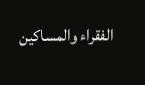الفقراء والمساكين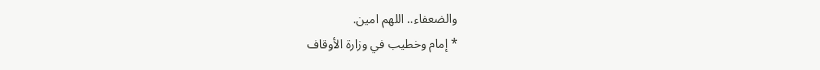والضعفاء.. اللهم امين.
* إمام وخطيب في وزارة الأوقاف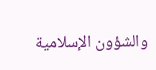والشؤون الإسلامية